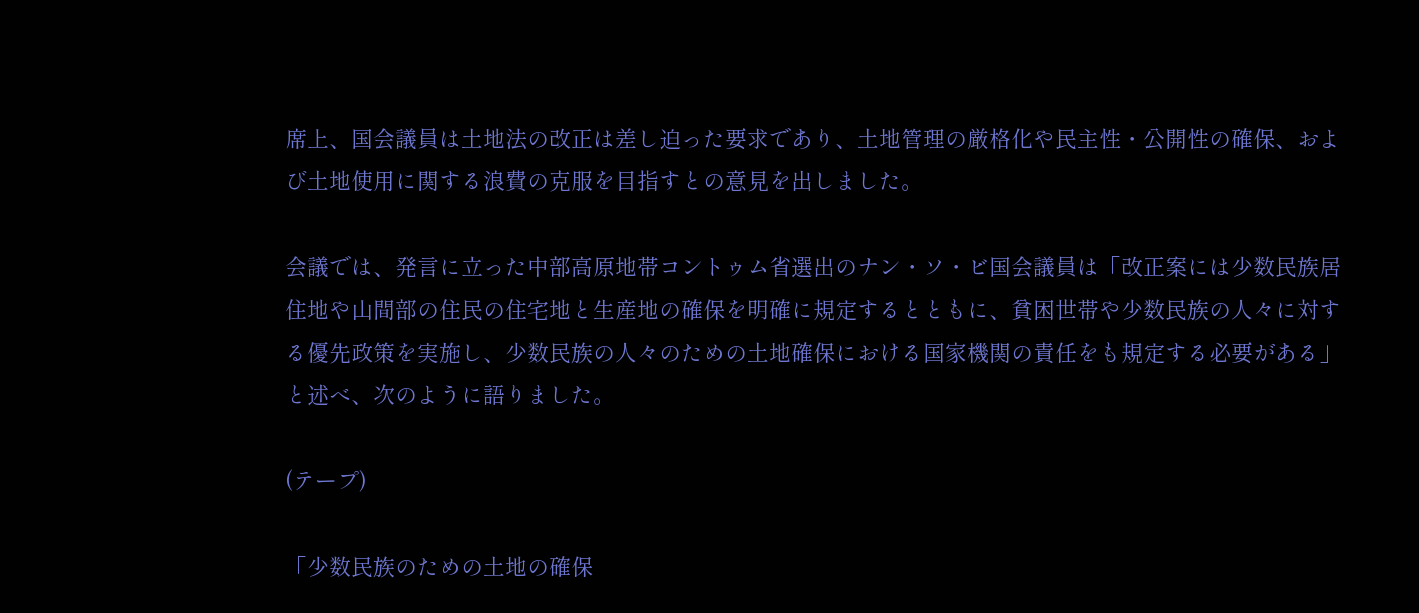席上、国会議員は土地法の改正は差し迫った要求であり、土地管理の厳格化や民主性・公開性の確保、および土地使用に関する浪費の克服を目指すとの意見を出しました。

会議では、発言に立った中部高原地帯コントゥム省選出のナン・ソ・ビ国会議員は「改正案には少数民族居住地や山間部の住民の住宅地と生産地の確保を明確に規定するとともに、貧困世帯や少数民族の人々に対する優先政策を実施し、少数民族の人々のための土地確保における国家機関の責任をも規定する必要がある」と述べ、次のように語りました。

(テープ)

「少数民族のための土地の確保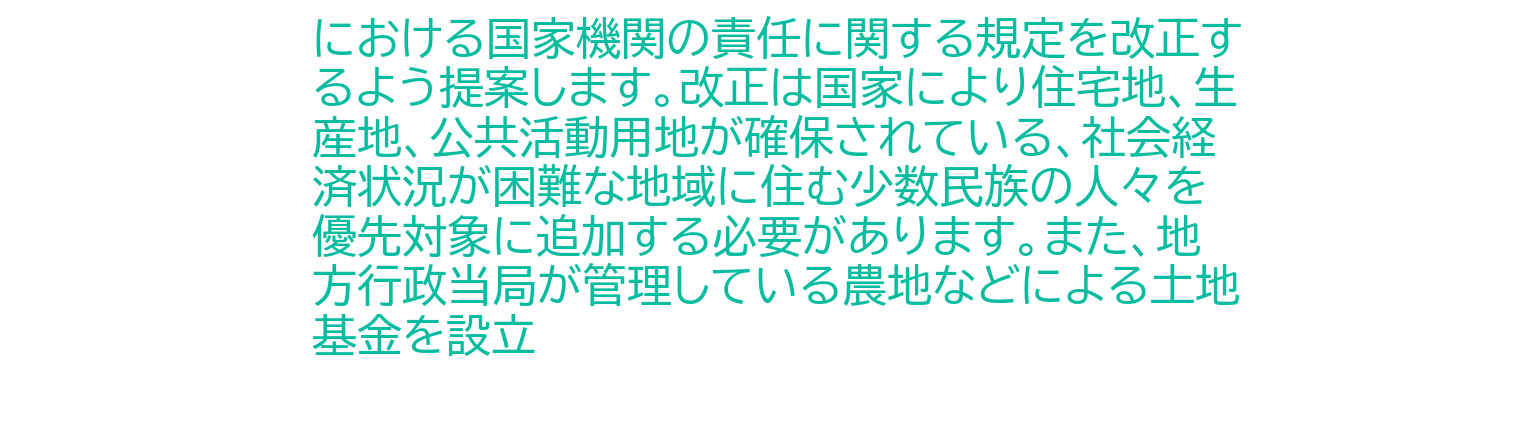における国家機関の責任に関する規定を改正するよう提案します。改正は国家により住宅地、生産地、公共活動用地が確保されている、社会経済状況が困難な地域に住む少数民族の人々を優先対象に追加する必要があります。また、地方行政当局が管理している農地などによる土地基金を設立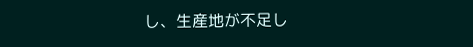し、生産地が不足し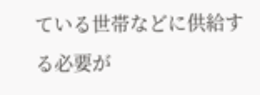ている世帯などに供給する必要が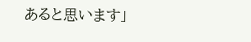あると思います」